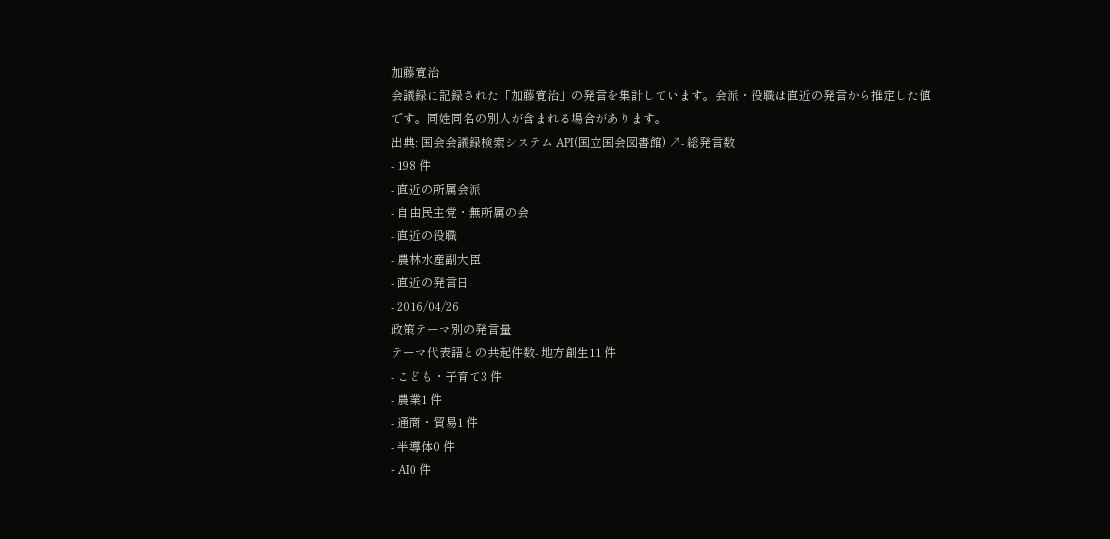加藤寛治
会議録に記録された「加藤寛治」の発言を集計しています。会派・役職は直近の発言から推定した値です。同姓同名の別人が含まれる場合があります。
出典: 国会会議録検索システム API(国立国会図書館) ↗- 総発言数
- 198 件
- 直近の所属会派
- 自由民主党・無所属の会
- 直近の役職
- 農林水産副大臣
- 直近の発言日
- 2016/04/26
政策テーマ別の発言量
テーマ代表語との共起件数- 地方創生11 件
- こども・子育て3 件
- 農業1 件
- 通商・貿易1 件
- 半導体0 件
- AI0 件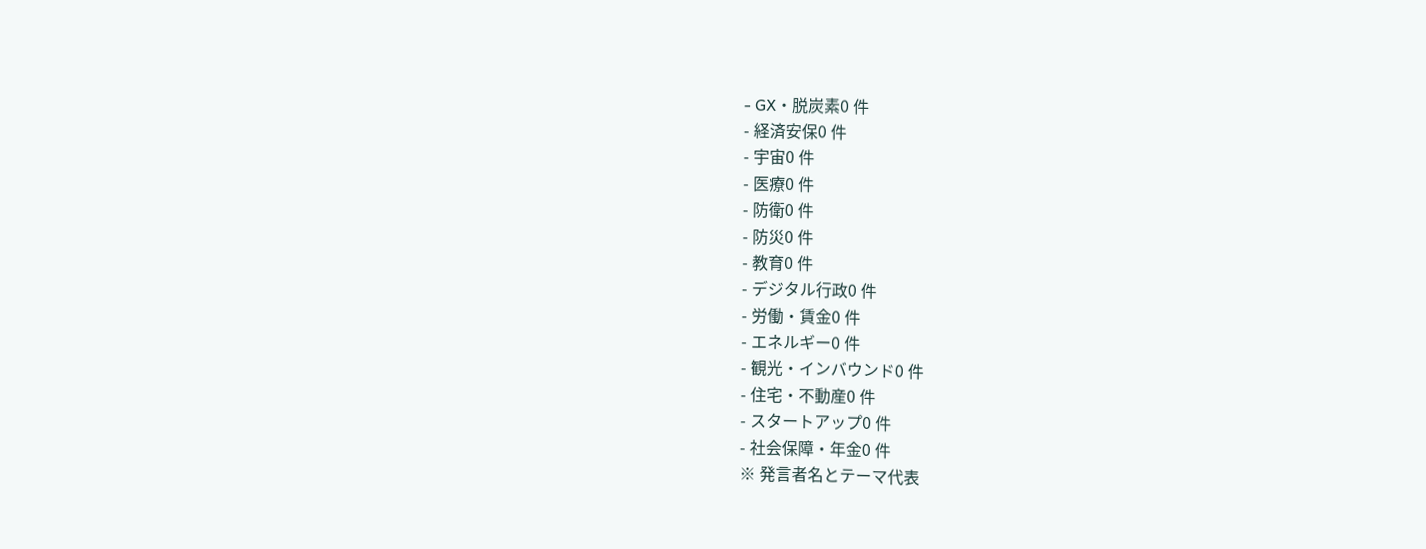- GX・脱炭素0 件
- 経済安保0 件
- 宇宙0 件
- 医療0 件
- 防衛0 件
- 防災0 件
- 教育0 件
- デジタル行政0 件
- 労働・賃金0 件
- エネルギー0 件
- 観光・インバウンド0 件
- 住宅・不動産0 件
- スタートアップ0 件
- 社会保障・年金0 件
※ 発言者名とテーマ代表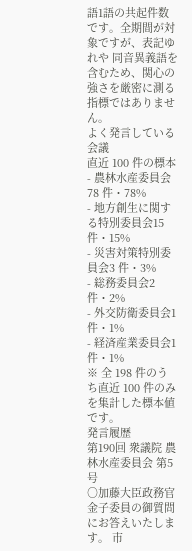語1語の共起件数です。全期間が対象ですが、表記ゆれや 同音異義語を含むため、関心の強さを厳密に測る指標ではありません。
よく発言している会議
直近 100 件の標本- 農林水産委員会78 件・78%
- 地方創生に関する特別委員会15 件・15%
- 災害対策特別委員会3 件・3%
- 総務委員会2 件・2%
- 外交防衛委員会1 件・1%
- 経済産業委員会1 件・1%
※ 全 198 件のうち直近 100 件のみを集計した標本値です。
発言履歴
第190回 衆議院 農林水産委員会 第5号
○加藤大臣政務官 金子委員の御質問にお答えいたします。 市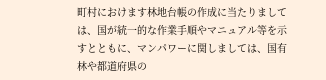町村におけます林地台帳の作成に当たりましては、国が統一的な作業手順やマニュアル等を示すとともに、マンパワーに関しましては、国有林や都道府県の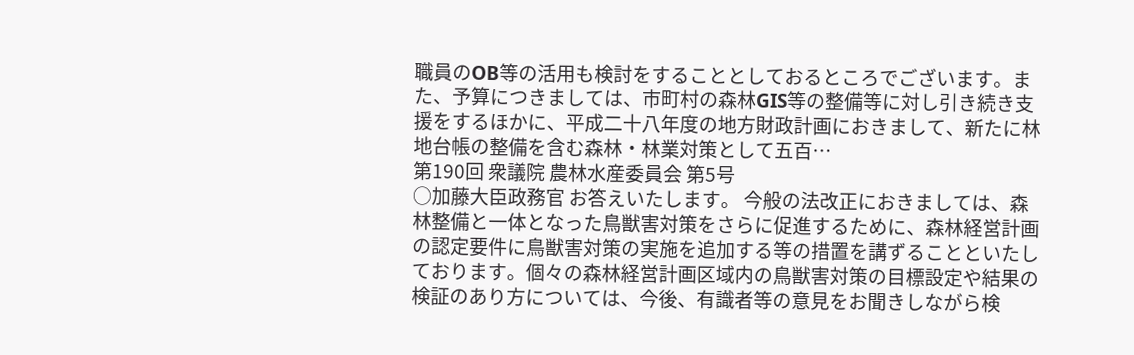職員のOB等の活用も検討をすることとしておるところでございます。また、予算につきましては、市町村の森林GIS等の整備等に対し引き続き支援をするほかに、平成二十八年度の地方財政計画におきまして、新たに林地台帳の整備を含む森林・林業対策として五百…
第190回 衆議院 農林水産委員会 第5号
○加藤大臣政務官 お答えいたします。 今般の法改正におきましては、森林整備と一体となった鳥獣害対策をさらに促進するために、森林経営計画の認定要件に鳥獣害対策の実施を追加する等の措置を講ずることといたしております。個々の森林経営計画区域内の鳥獣害対策の目標設定や結果の検証のあり方については、今後、有識者等の意見をお聞きしながら検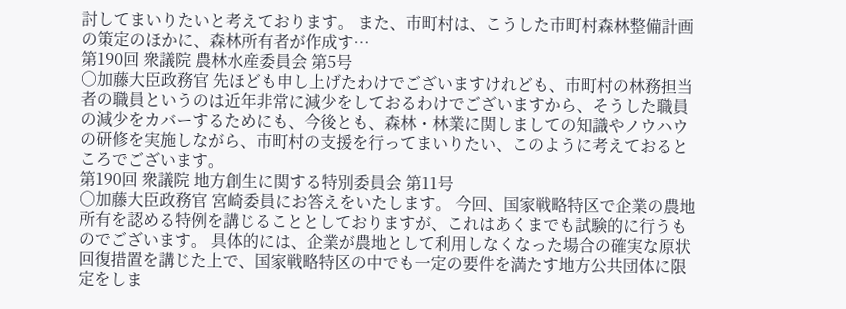討してまいりたいと考えております。 また、市町村は、こうした市町村森林整備計画の策定のほかに、森林所有者が作成す…
第190回 衆議院 農林水産委員会 第5号
○加藤大臣政務官 先ほども申し上げたわけでございますけれども、市町村の林務担当者の職員というのは近年非常に減少をしておるわけでございますから、そうした職員の減少をカバーするためにも、今後とも、森林・林業に関しましての知識やノウハウの研修を実施しながら、市町村の支援を行ってまいりたい、このように考えておるところでございます。
第190回 衆議院 地方創生に関する特別委員会 第11号
○加藤大臣政務官 宮崎委員にお答えをいたします。 今回、国家戦略特区で企業の農地所有を認める特例を講じることとしておりますが、これはあくまでも試験的に行うものでございます。 具体的には、企業が農地として利用しなくなった場合の確実な原状回復措置を講じた上で、国家戦略特区の中でも一定の要件を満たす地方公共団体に限定をしま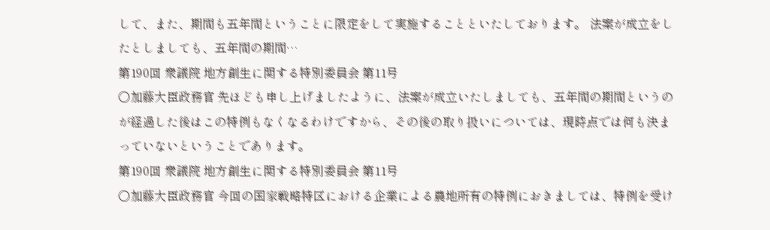して、また、期間も五年間ということに限定をして実施することといたしております。 法案が成立をしたとしましても、五年間の期間…
第190回 衆議院 地方創生に関する特別委員会 第11号
○加藤大臣政務官 先ほども申し上げましたように、法案が成立いたしましても、五年間の期間というのが経過した後はこの特例もなくなるわけですから、その後の取り扱いについては、現時点では何も決まっていないということであります。
第190回 衆議院 地方創生に関する特別委員会 第11号
○加藤大臣政務官 今回の国家戦略特区における企業による農地所有の特例におきましては、特例を受け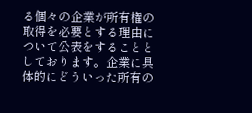る個々の企業が所有権の取得を必要とする理由について公表をすることとしております。企業に具体的にどういった所有の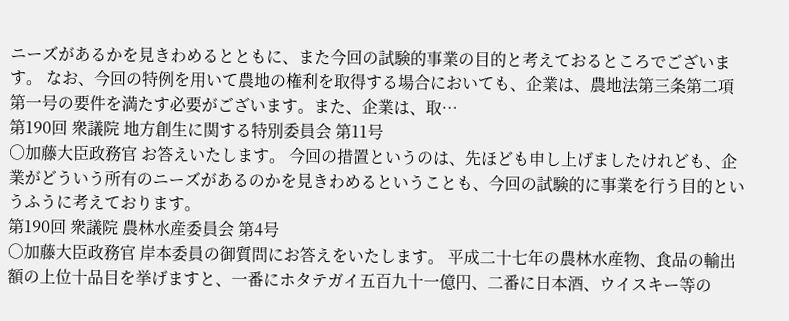ニーズがあるかを見きわめるとともに、また今回の試験的事業の目的と考えておるところでございます。 なお、今回の特例を用いて農地の権利を取得する場合においても、企業は、農地法第三条第二項第一号の要件を満たす必要がございます。また、企業は、取…
第190回 衆議院 地方創生に関する特別委員会 第11号
○加藤大臣政務官 お答えいたします。 今回の措置というのは、先ほども申し上げましたけれども、企業がどういう所有のニーズがあるのかを見きわめるということも、今回の試験的に事業を行う目的というふうに考えております。
第190回 衆議院 農林水産委員会 第4号
○加藤大臣政務官 岸本委員の御質問にお答えをいたします。 平成二十七年の農林水産物、食品の輸出額の上位十品目を挙げますと、一番にホタテガイ五百九十一億円、二番に日本酒、ウイスキー等の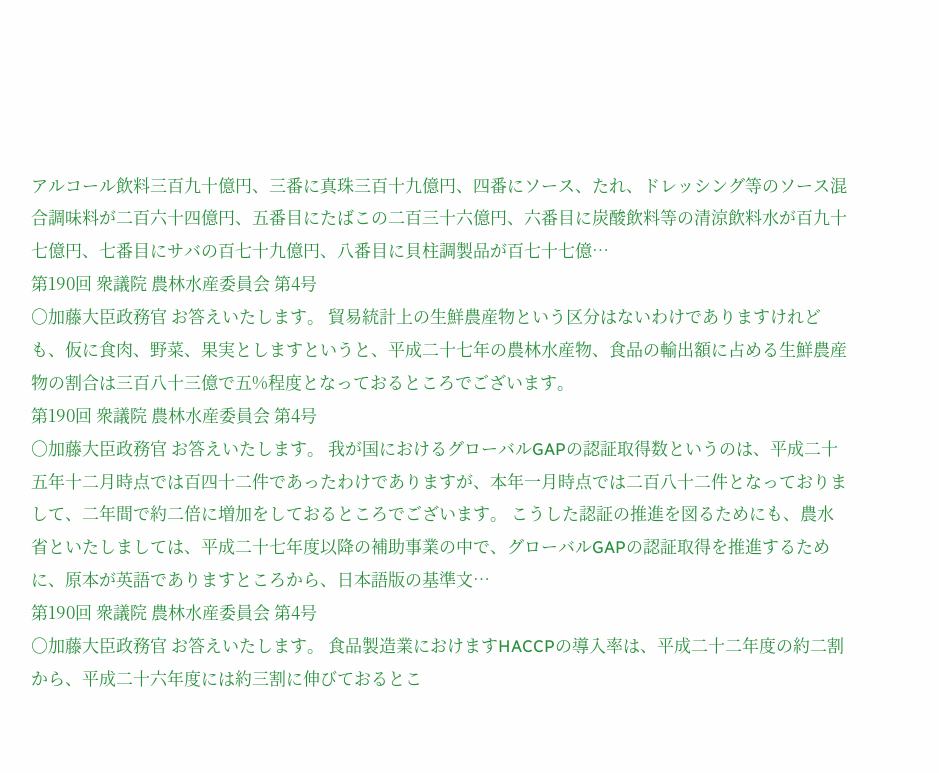アルコール飲料三百九十億円、三番に真珠三百十九億円、四番にソース、たれ、ドレッシング等のソース混合調味料が二百六十四億円、五番目にたばこの二百三十六億円、六番目に炭酸飲料等の清涼飲料水が百九十七億円、七番目にサバの百七十九億円、八番目に貝柱調製品が百七十七億…
第190回 衆議院 農林水産委員会 第4号
○加藤大臣政務官 お答えいたします。 貿易統計上の生鮮農産物という区分はないわけでありますけれども、仮に食肉、野菜、果実としますというと、平成二十七年の農林水産物、食品の輸出額に占める生鮮農産物の割合は三百八十三億で五%程度となっておるところでございます。
第190回 衆議院 農林水産委員会 第4号
○加藤大臣政務官 お答えいたします。 我が国におけるグローバルGAPの認証取得数というのは、平成二十五年十二月時点では百四十二件であったわけでありますが、本年一月時点では二百八十二件となっておりまして、二年間で約二倍に増加をしておるところでございます。 こうした認証の推進を図るためにも、農水省といたしましては、平成二十七年度以降の補助事業の中で、グローバルGAPの認証取得を推進するために、原本が英語でありますところから、日本語版の基準文…
第190回 衆議院 農林水産委員会 第4号
○加藤大臣政務官 お答えいたします。 食品製造業におけますHACCPの導入率は、平成二十二年度の約二割から、平成二十六年度には約三割に伸びておるとこ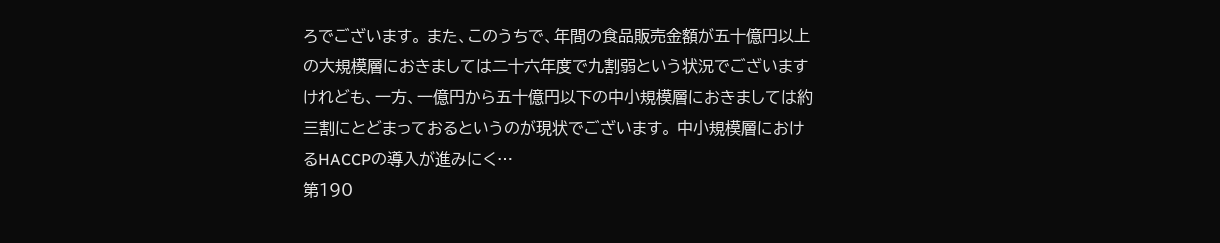ろでございます。 また、このうちで、年間の食品販売金額が五十億円以上の大規模層におきましては二十六年度で九割弱という状況でございますけれども、一方、一億円から五十億円以下の中小規模層におきましては約三割にとどまっておるというのが現状でございます。 中小規模層におけるHACCPの導入が進みにく…
第190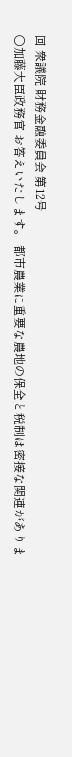回 衆議院 財務金融委員会 第12号
○加藤大臣政務官 お答えいたします。 都市農業に重要な農地の保全と税制は密接な関連がありま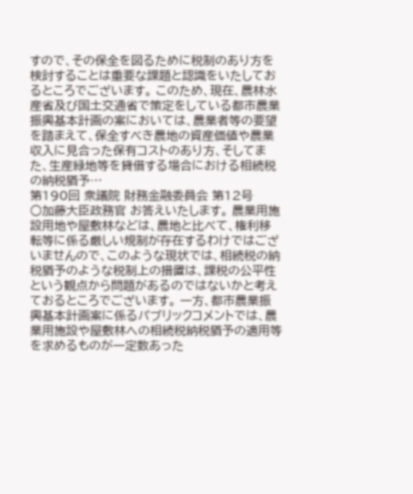すので、その保全を図るために税制のあり方を検討することは重要な課題と認識をいたしておるところでございます。 このため、現在、農林水産省及び国土交通省で策定をしている都市農業振興基本計画の案においては、農業者等の要望を踏まえて、保全すべき農地の資産価値や農業収入に見合った保有コストのあり方、そしてまた、生産緑地等を貸借する場合における相続税の納税猶予…
第190回 衆議院 財務金融委員会 第12号
○加藤大臣政務官 お答えいたします。 農業用施設用地や屋敷林などは、農地と比べて、権利移転等に係る厳しい規制が存在するわけではございませんので、このような現状では、相続税の納税猶予のような税制上の措置は、課税の公平性という観点から問題があるのではないかと考えておるところでございます。 一方、都市農業振興基本計画案に係るパブリックコメントでは、農業用施設や屋敷林への相続税納税猶予の適用等を求めるものが一定数あった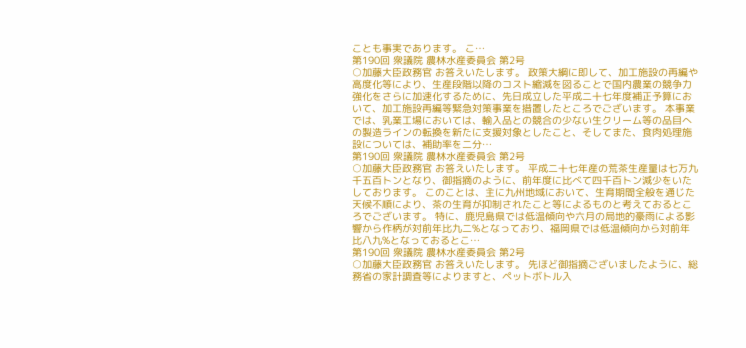ことも事実であります。 こ…
第190回 衆議院 農林水産委員会 第2号
○加藤大臣政務官 お答えいたします。 政策大綱に即して、加工施設の再編や高度化等により、生産段階以降のコスト縮減を図ることで国内農業の競争力強化をさらに加速化するために、先日成立した平成二十七年度補正予算において、加工施設再編等緊急対策事業を措置したところでございます。 本事業では、乳業工場においては、輸入品との競合の少ない生クリーム等の品目への製造ラインの転換を新たに支援対象としたこと、そしてまた、食肉処理施設については、補助率を二分…
第190回 衆議院 農林水産委員会 第2号
○加藤大臣政務官 お答えいたします。 平成二十七年産の荒茶生産量は七万九千五百トンとなり、御指摘のように、前年度に比べて四千百トン減少をいたしております。 このことは、主に九州地域において、生育期間全般を通じた天候不順により、茶の生育が抑制されたこと等によるものと考えておるところでございます。 特に、鹿児島県では低温傾向や六月の局地的豪雨による影響から作柄が対前年比九二%となっており、福岡県では低温傾向から対前年比八九%となっておるとこ…
第190回 衆議院 農林水産委員会 第2号
○加藤大臣政務官 お答えいたします。 先ほど御指摘ございましたように、総務省の家計調査等によりますと、ペットボトル入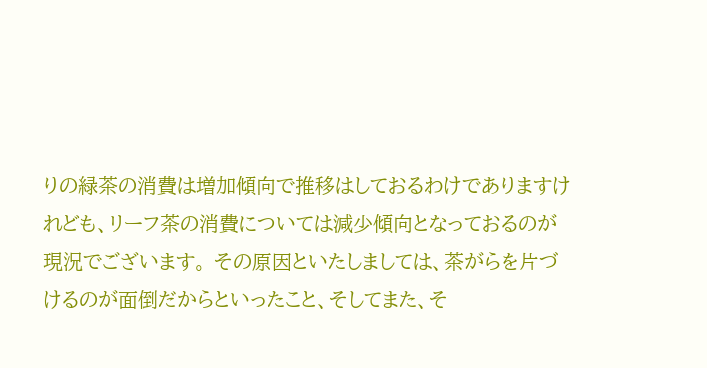りの緑茶の消費は増加傾向で推移はしておるわけでありますけれども、リーフ茶の消費については減少傾向となっておるのが現況でございます。 その原因といたしましては、茶がらを片づけるのが面倒だからといったこと、そしてまた、そ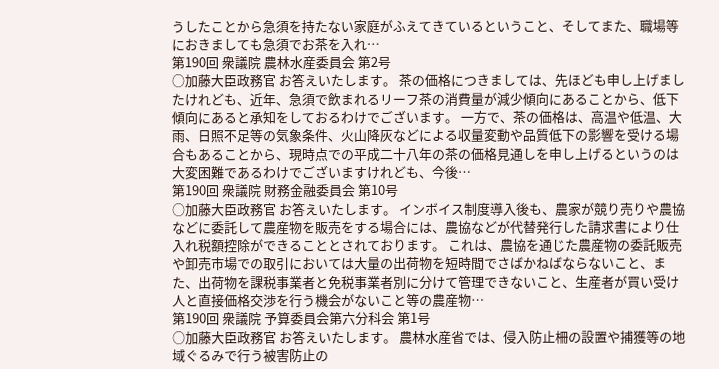うしたことから急須を持たない家庭がふえてきているということ、そしてまた、職場等におきましても急須でお茶を入れ…
第190回 衆議院 農林水産委員会 第2号
○加藤大臣政務官 お答えいたします。 茶の価格につきましては、先ほども申し上げましたけれども、近年、急須で飲まれるリーフ茶の消費量が減少傾向にあることから、低下傾向にあると承知をしておるわけでございます。 一方で、茶の価格は、高温や低温、大雨、日照不足等の気象条件、火山降灰などによる収量変動や品質低下の影響を受ける場合もあることから、現時点での平成二十八年の茶の価格見通しを申し上げるというのは大変困難であるわけでございますけれども、今後…
第190回 衆議院 財務金融委員会 第10号
○加藤大臣政務官 お答えいたします。 インボイス制度導入後も、農家が競り売りや農協などに委託して農産物を販売をする場合には、農協などが代替発行した請求書により仕入れ税額控除ができることとされております。 これは、農協を通じた農産物の委託販売や卸売市場での取引においては大量の出荷物を短時間でさばかねばならないこと、また、出荷物を課税事業者と免税事業者別に分けて管理できないこと、生産者が買い受け人と直接価格交渉を行う機会がないこと等の農産物…
第190回 衆議院 予算委員会第六分科会 第1号
○加藤大臣政務官 お答えいたします。 農林水産省では、侵入防止柵の設置や捕獲等の地域ぐるみで行う被害防止の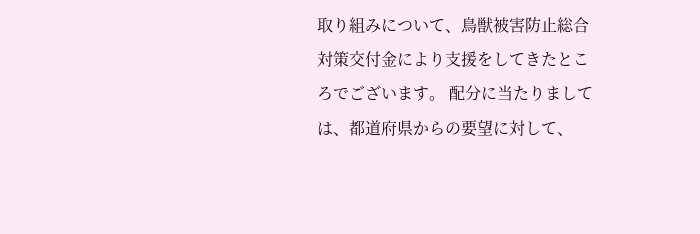取り組みについて、鳥獣被害防止総合対策交付金により支援をしてきたところでございます。 配分に当たりましては、都道府県からの要望に対して、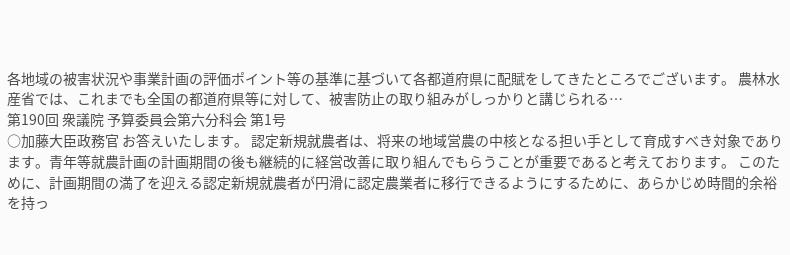各地域の被害状況や事業計画の評価ポイント等の基準に基づいて各都道府県に配賦をしてきたところでございます。 農林水産省では、これまでも全国の都道府県等に対して、被害防止の取り組みがしっかりと講じられる…
第190回 衆議院 予算委員会第六分科会 第1号
○加藤大臣政務官 お答えいたします。 認定新規就農者は、将来の地域営農の中核となる担い手として育成すべき対象であります。青年等就農計画の計画期間の後も継続的に経営改善に取り組んでもらうことが重要であると考えております。 このために、計画期間の満了を迎える認定新規就農者が円滑に認定農業者に移行できるようにするために、あらかじめ時間的余裕を持っ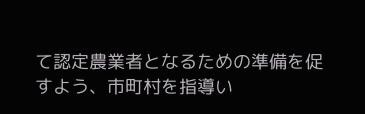て認定農業者となるための準備を促すよう、市町村を指導い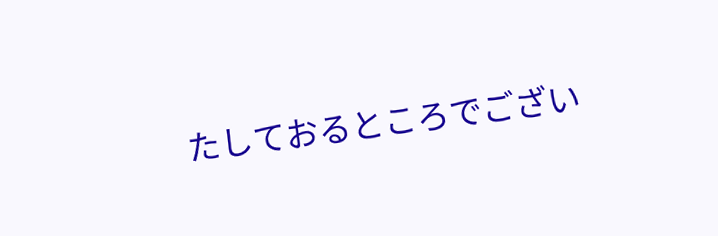たしておるところでござい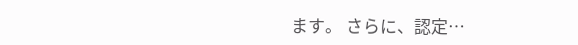ます。 さらに、認定…